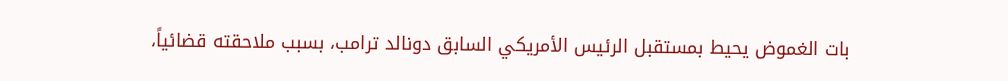بات الغموض يحيط بمستقبل الرئيس الأمريكي السابق دونالد ترامب، بسبب ملاحقته قضائياً،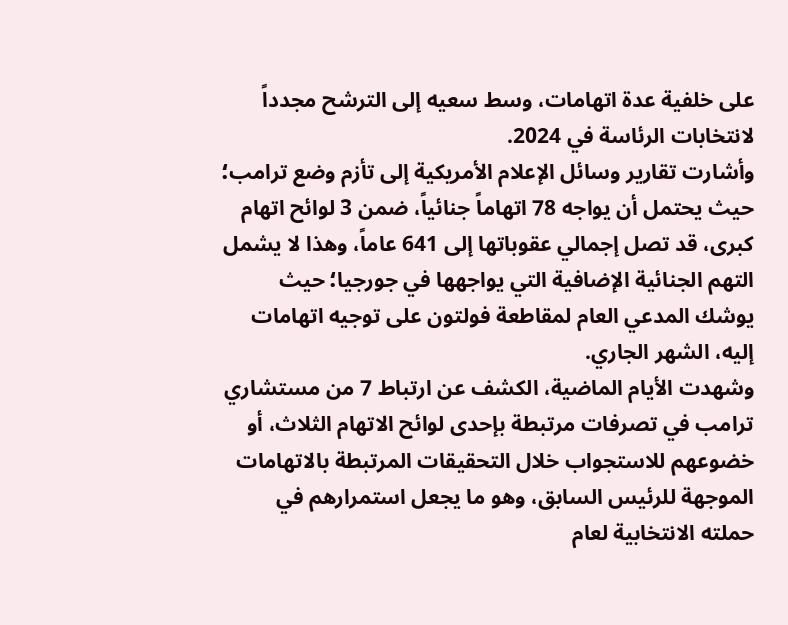على خلفية عدة اتهامات، وسط سعيه إلى الترشح مجدداً لانتخابات الرئاسة في 2024.
وأشارت تقارير وسائل الإعلام الأمريكية إلى تأزم وضع ترامب؛ حيث يحتمل أن يواجه 78 اتهاماً جنائياً، ضمن 3 لوائح اتهام كبرى، قد تصل إجمالي عقوباتها إلى 641 عاماً، وهذا لا يشمل التهم الجنائية الإضافية التي يواجهها في جورجيا؛ حيث يوشك المدعي العام لمقاطعة فولتون على توجيه اتهامات إليه، الشهر الجاري.
وشهدت الأيام الماضية، الكشف عن ارتباط 7 من مستشاري ترامب في تصرفات مرتبطة بإحدى لوائح الاتهام الثلاث، أو خضوعهم للاستجواب خلال التحقيقات المرتبطة بالاتهامات الموجهة للرئيس السابق، وهو ما يجعل استمرارهم في حملته الانتخابية لعام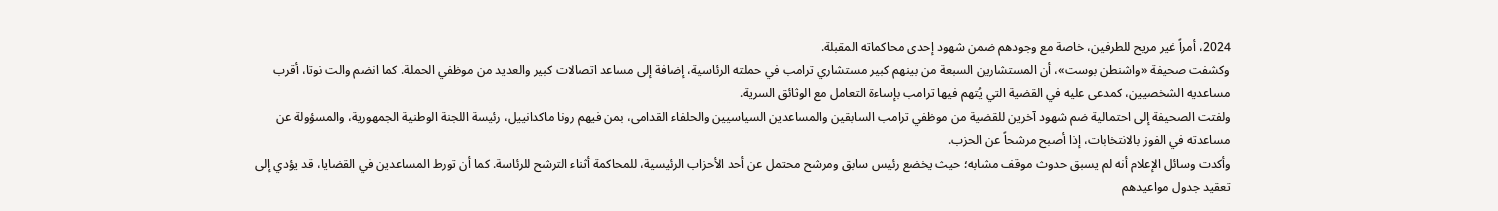2024، أمراً غير مريح للطرفين، خاصة مع وجودهم ضمن شهود إحدى محاكماته المقبلة.
وكشفت صحيفة «واشنطن بوست»، أن المستشارين السبعة من بينهم كبير مستشاري ترامب في حملته الرئاسية، إضافة إلى مساعد اتصالات كبير والعديد من موظفي الحملة. كما انضم والت نوتا، أقرب مساعديه الشخصيين، كمدعى عليه في القضية التي يُتهم فيها ترامب بإساءة التعامل مع الوثائق السرية.
ولفتت الصحيفة إلى احتمالية ضم شهود آخرين للقضية من موظفي ترامب السابقين والمساعدين السياسيين والحلفاء القدامى، بمن فيهم رونا ماكدانييل، رئيسة اللجنة الوطنية الجمهورية، والمسؤولة عن مساعدته في الفوز بالانتخابات، إذا أصبح مرشحاً عن الحزب.
وأكدت وسائل الإعلام أنه لم يسبق حدوث موقف مشابه؛ حيث يخضع رئيس سابق ومرشح محتمل عن أحد الأحزاب الرئيسية، للمحاكمة أثناء الترشح للرئاسة. كما أن تورط المساعدين في القضايا، قد يؤدي إلى تعقيد جدول مواعيدهم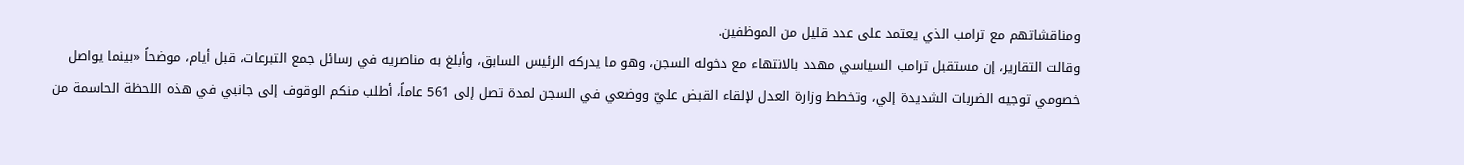ومناقشاتهم مع ترامب الذي يعتمد على عدد قليل من الموظفين.
وقالت التقارير، إن مستقبل ترامب السياسي مهدد بالانتهاء مع دخوله السجن، وهو ما يدركه الرئيس السابق، وأبلغ به مناصريه في رسائل جمع التبرعات، قبل أيام، موضحاً «بينما يواصل خصومي توجيه الضربات الشديدة إلي، وتخطط وزارة العدل لإلقاء القبض عليّ ووضعي في السجن لمدة تصل إلى 561 عاماً، أطلب منكم الوقوف إلى جانبي في هذه اللحظة الحاسمة من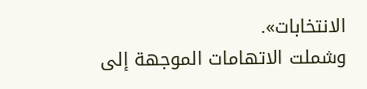الانتخابات».
وشملت الاتهامات الموجهة إلى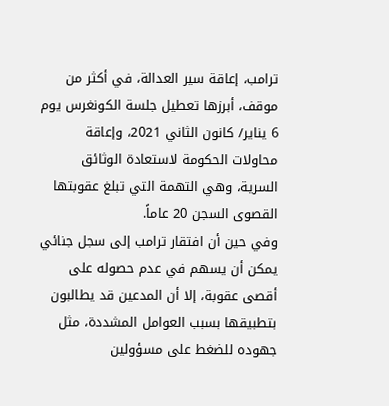ترامب، إعاقة سير العدالة، في أكثر من موقف، أبرزها تعطيل جلسة الكونغرس يوم 6 يناير/ كانون الثاني 2021، وإعاقة محاولات الحكومة لاستعادة الوثائق السرية، وهي التهمة التي تبلغ عقوبتها القصوى السجن 20 عاماً.
وفي حين أن افتقار ترامب إلى سجل جنائي يمكن أن يسهم في عدم حصوله على أقصى عقوبة، إلا أن المدعين قد يطالبون بتطبيقها بسبب العوامل المشددة، مثل جهوده للضغط على مسؤولين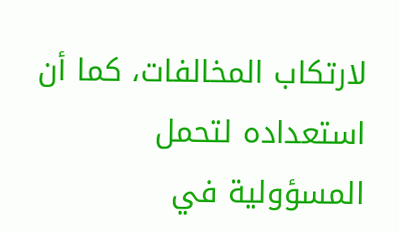لارتكاب المخالفات، كما أن استعداده لتحمل المسؤولية في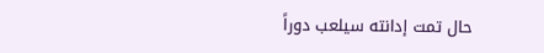حال تمت إدانته سيلعب دوراً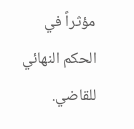مؤثراً في الحكم النهائي للقاضي.